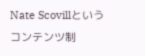Nate Scovillというコンテンツ制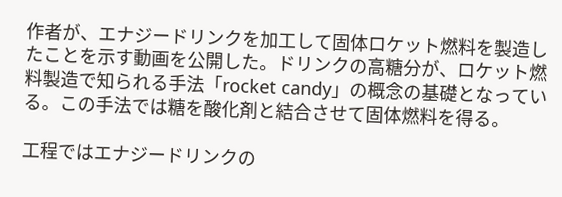作者が、エナジードリンクを加工して固体ロケット燃料を製造したことを示す動画を公開した。ドリンクの高糖分が、ロケット燃料製造で知られる手法「rocket candy」の概念の基礎となっている。この手法では糖を酸化剤と結合させて固体燃料を得る。

工程ではエナジードリンクの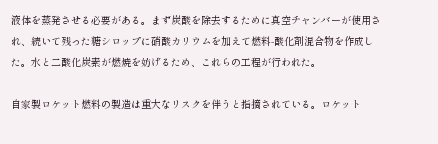液体を蒸発させる必要がある。まず炭酸を除去するために真空チャンバーが使用され、続いて残った糖シロップに硝酸カリウムを加えて燃料‑酸化剤混合物を作成した。水と二酸化炭素が燃焼を妨げるため、これらの工程が行われた。

自家製ロケット燃料の製造は重大なリスクを伴うと指摘されている。ロケット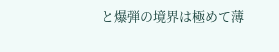と爆弾の境界は極めて薄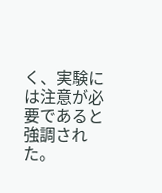く、実験には注意が必要であると強調された。